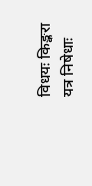विधयः किङ्करा यत्र निषेधाः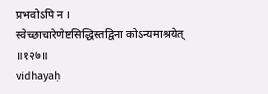प्रभवोऽपि न ।
स्वेच्छाचारेणेष्टसिद्धिस्तद्विना कोऽन्यमाश्रयेत् ॥१२७॥
vidhayaḥ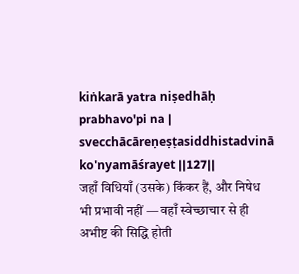kiṅkarā yatra niṣedhāḥ prabhavo'pi na |
svecchācāreṇeṣṭasiddhistadvinā ko'nyamāśrayet ||127||
जहाँ विधियाँ (उसके) किंकर हैं, और निषेध भी प्रभावी नहीं — वहाँ स्वेच्छाचार से ही अभीष्ट की सिद्धि होती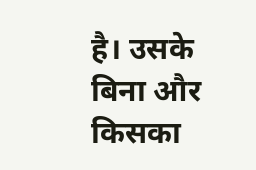है। उसके बिना और किसका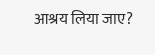आश्रय लिया जाए?